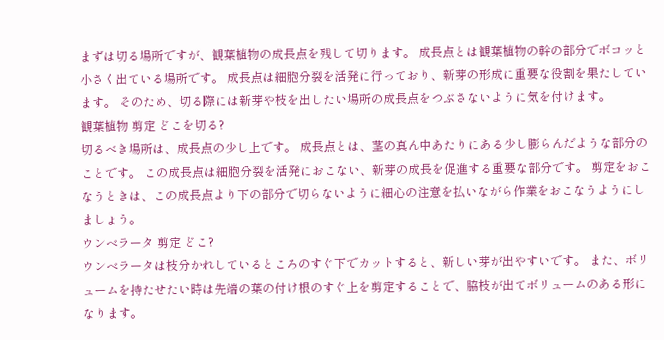まずは切る場所ですが、観葉植物の成長点を残して切ります。 成長点とは観葉植物の幹の部分でボコッと小さく出ている場所です。 成長点は細胞分裂を活発に行っており、新芽の形成に重要な役割を果たしています。 そのため、切る際には新芽や枝を出したい場所の成長点をつぶさないように気を付けます。
観葉植物 剪定 どこを切る?
切るべき場所は、成長点の少し上です。 成長点とは、茎の真ん中あたりにある少し膨らんだような部分のことです。 この成長点は細胞分裂を活発におこない、新芽の成長を促進する重要な部分です。 剪定をおこなうときは、この成長点より下の部分で切らないように細心の注意を払いながら作業をおこなうようにしましょう。
ウンベラータ 剪定 どこ?
ウンベラータは枝分かれしているところのすぐ下でカットすると、新しい芽が出やすいです。 また、ボリュームを持たせたい時は先端の葉の付け根のすぐ上を剪定することで、脇枝が出てボリュームのある形になります。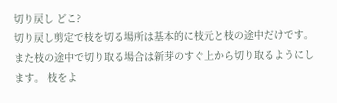切り戻し どこ?
切り戻し剪定で枝を切る場所は基本的に枝元と枝の途中だけです。 また枝の途中で切り取る場合は新芽のすぐ上から切り取るようにします。 枝をよ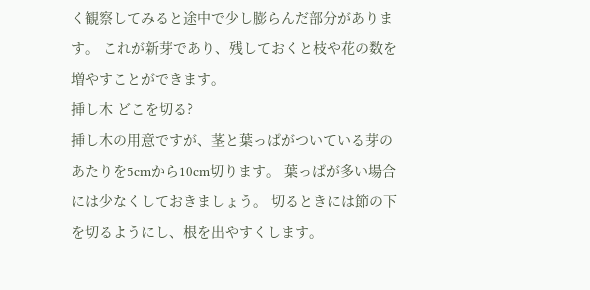く観察してみると途中で少し膨らんだ部分があります。 これが新芽であり、残しておくと枝や花の数を増やすことができます。
挿し木 どこを切る?
挿し木の用意ですが、茎と葉っぱがついている芽のあたりを5cmから10cm切ります。 葉っぱが多い場合には少なくしておきましょう。 切るときには節の下を切るようにし、根を出やすくします。